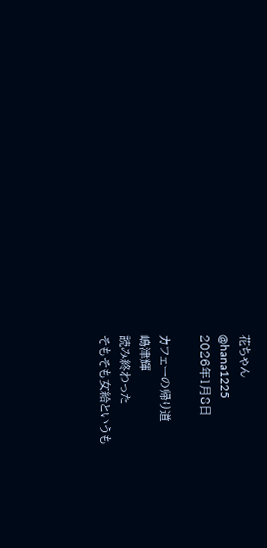花ちゃん
@hana1225
2026年1月8日

カフェーの帰り道
嶋津輝
読み終わった
そもそも女給というも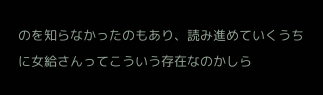のを知らなかったのもあり、読み進めていくうちに女給さんってこういう存在なのかしら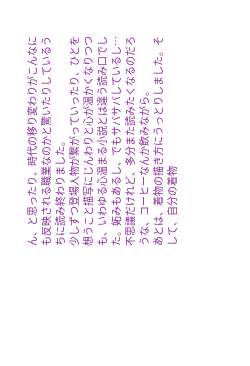ん、と思ったり、時代の移り変わりがこんなにも反映される職業なのかと驚いたりしているうちに読み終わりました。
少しずつ登場人物が繋がっていったり、ひとを想うこと描写にじんわりと心が温かくなりつつも、いわゆる心温まる小説とは違う読み口でした。妬みもあるし、でもサバサバしているし…不思議だけれど、多分また読みたくなるのだろうな、コーヒーなんか飲みながら。
あとは、着物の描き方にうっとりしました。そして、自分の着物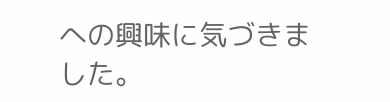への興味に気づきました。